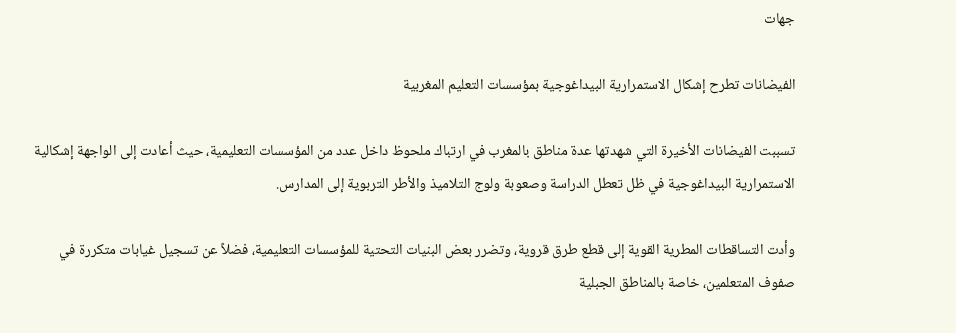جهات

الفيضانات تطرح إشكال الاستمرارية البيداغوجية بمؤسسات التعليم المغربية

تسببت الفيضانات الأخيرة التي شهدتها عدة مناطق بالمغرب في ارتباك ملحوظ داخل عدد من المؤسسات التعليمية، حيث أعادت إلى الواجهة إشكالية الاستمرارية البيداغوجية في ظل تعطل الدراسة وصعوبة ولوج التلاميذ والأطر التربوية إلى المدارس.

وأدت التساقطات المطرية القوية إلى قطع طرق قروية، وتضرر بعض البنيات التحتية للمؤسسات التعليمية، فضلاً عن تسجيل غيابات متكررة في صفوف المتعلمين، خاصة بالمناطق الجبلية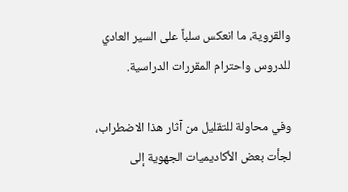والقروية، ما انعكس سلباً على السير العادي للدروس واحترام المقررات الدراسية.

وفي محاولة للتقليل من آثار هذا الاضطراب، لجأت بعض الأكاديميات الجهوية إلى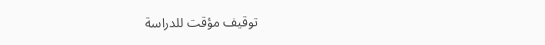توقيف مؤقت للدراسة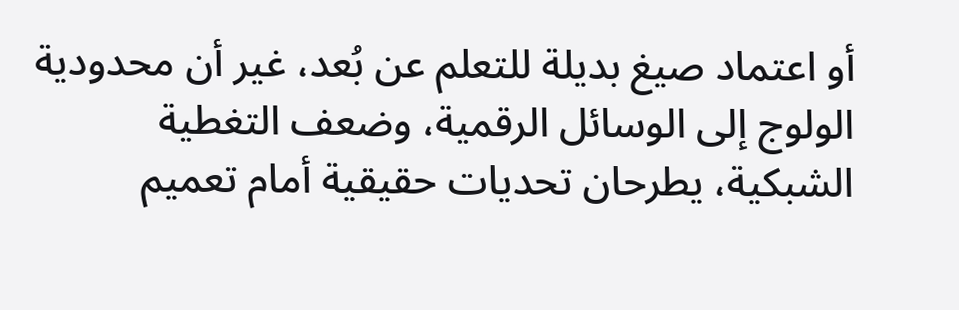أو اعتماد صيغ بديلة للتعلم عن بُعد، غير أن محدودية الولوج إلى الوسائل الرقمية، وضعف التغطية الشبكية، يطرحان تحديات حقيقية أمام تعميم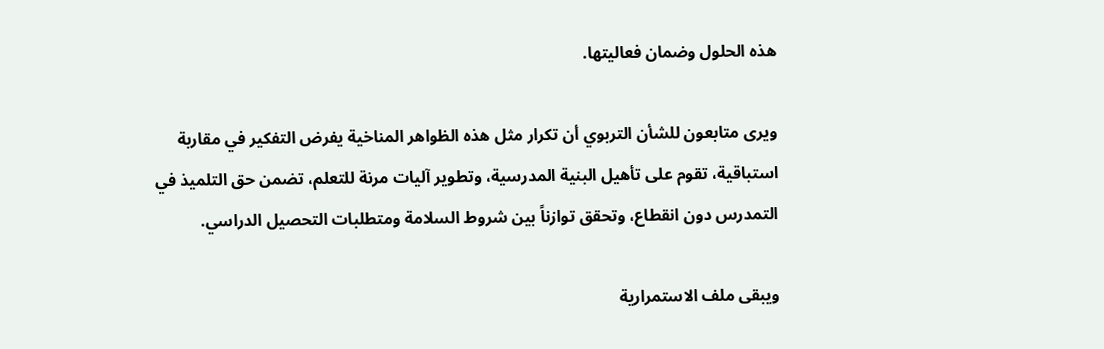هذه الحلول وضمان فعاليتها.

ويرى متابعون للشأن التربوي أن تكرار مثل هذه الظواهر المناخية يفرض التفكير في مقاربة استباقية، تقوم على تأهيل البنية المدرسية، وتطوير آليات مرنة للتعلم، تضمن حق التلميذ في التمدرس دون انقطاع، وتحقق توازناً بين شروط السلامة ومتطلبات التحصيل الدراسي.

ويبقى ملف الاستمرارية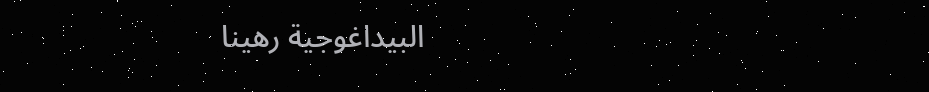البيداغوجية رهينا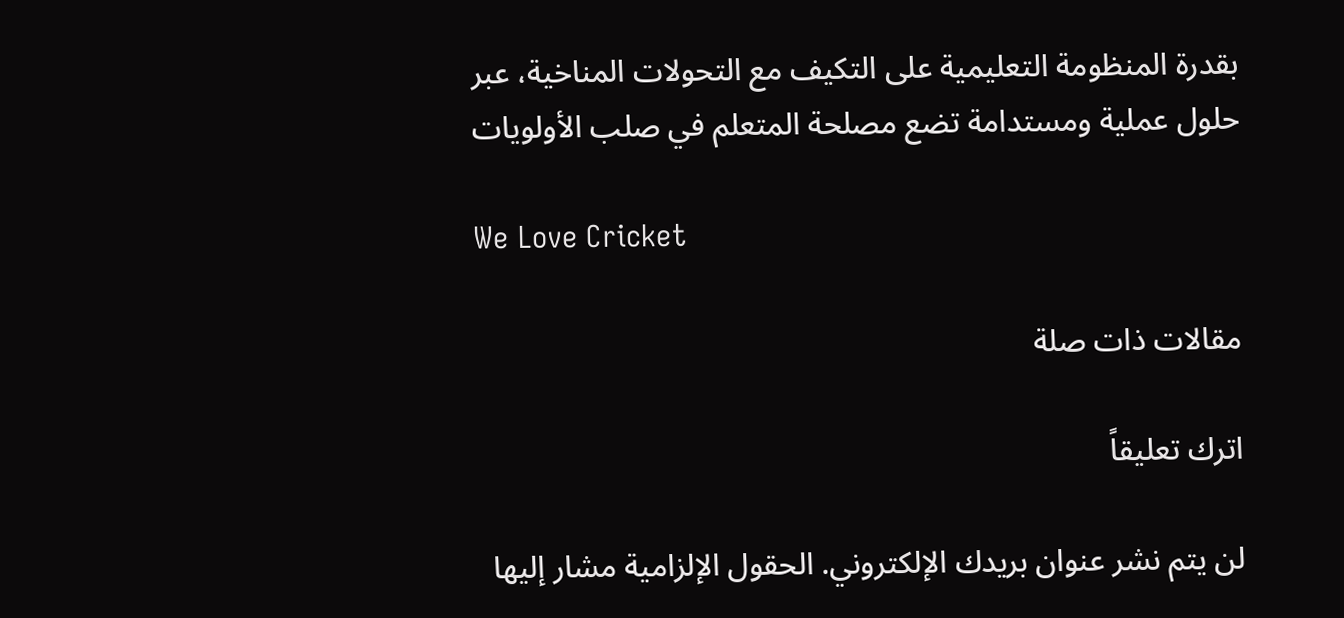بقدرة المنظومة التعليمية على التكيف مع التحولات المناخية، عبر حلول عملية ومستدامة تضع مصلحة المتعلم في صلب الأولويات

We Love Cricket

مقالات ذات صلة

اترك تعليقاً

لن يتم نشر عنوان بريدك الإلكتروني. الحقول الإلزامية مشار إليها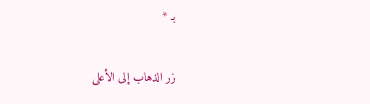بـ *

زر الذهاب إلى الأعلى